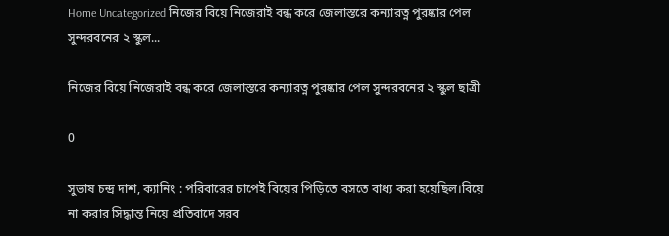Home Uncategorized নিজের বিয়ে নিজেরাই বন্ধ করে জেলাস্তরে কন্যারত্ন পুরষ্কার পেল সুন্দরবনের ২ স্কুল...

নিজের বিয়ে নিজেরাই বন্ধ করে জেলাস্তরে কন্যারত্ন পুরষ্কার পেল সুন্দরবনের ২ স্কুল ছাত্রী

0

সুভাষ চন্দ্র দাশ, ক্যানিং : পরিবারের চাপেই বিয়ের পিড়িতে বসতে বাধ্য করা হয়েছিল।বিয়ে না করার সিদ্ধান্ত নিয়ে প্রতিবাদে সরব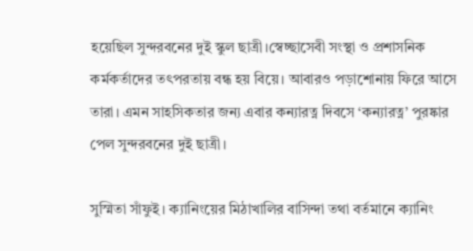হয়েছিল সুন্দরবনের দুই স্কুল ছাত্রী।স্বেচ্ছাসেবী সংস্থা ও প্রশাসনিক কর্মকর্তাদের তৎপরতায় বন্ধ হয় বিয়ে। আবারও পড়াশোনায় ফিরে আসে তারা। এমন সাহসিকতার জন্য এবার কন্যারত্ন দিবসে ‘কন্যারত্ন’ পুরষ্কার পেল সুন্দরবনের দুই ছাত্রী।

সুস্মিতা সাঁফুই। ক্যানিংয়ের মিঠাখালির বাসিন্দা তথা বর্তমানে ক্যানিং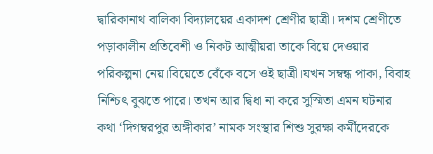দ্বারিকানাথ বালিকা বিদ্যালয়ের একাদশ শ্রেণীর ছাত্রী। দশম শ্রেণীতে পড়াকালীন প্রতিবেশী ও নিকট আত্মীয়রা তাকে বিয়ে দেওয়ার পরিকল্পনা নেয়।বিয়েতে বেঁকে বসে ওই ছাত্রী।যখন সম্বন্ধ পাকা, বিবাহ নিশ্চিৎ বুঝতে পারে। তখন আর দ্বিধা না করে সুস্মিতা এমন ঘটনার কথা ‘দিগম্বরপুর অঙ্গীকার’ নামক সংস্থার শিশু সুরক্ষা কর্মীদেরকে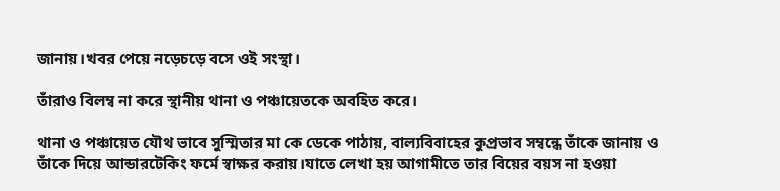জানায়।খবর পেয়ে নড়েচড়ে বসে ওই সংস্থা।

তাঁরাও বিলম্ব না করে স্থানীয় থানা ও পঞ্চায়েতকে অবহিত করে।

থানা ও পঞ্চায়েত যৌথ ভাবে সুস্মিতার মা কে ডেকে পাঠায়, বাল্যবিবাহের কুপ্রভাব সম্বন্ধে তাঁকে জানায় ও তাঁকে দিয়ে আন্ডারটেকিং ফর্মে স্বাক্ষর করায়।যাতে লেখা হয় আগামীতে তার বিয়ের বয়স না হওয়া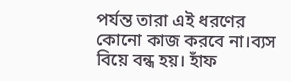পর্যন্ত তারা এই ধরণের কোনো কাজ করবে না।ব্যস বিয়ে বন্ধ হয়। হাঁফ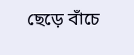ছেড়ে বাঁচে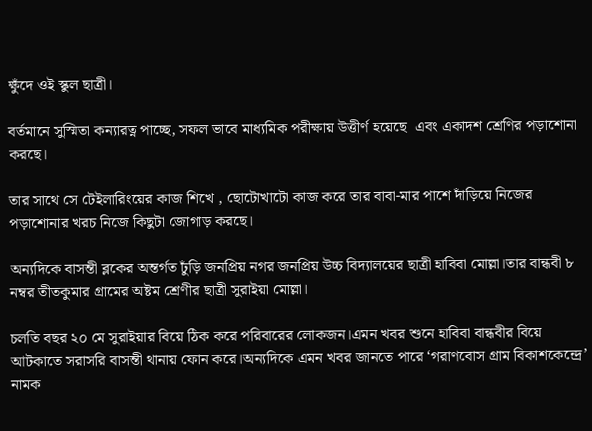ক্ষুঁদে ওই স্কুল ছাত্রী।

বর্তমানে সুস্মিতা কন্যারত্ন পাচ্ছে, সফল ভাবে মাধ্যমিক পরীক্ষায় উত্তীর্ণ হয়েছে  এবং একাদশ শ্রেণির পড়াশোনা করছে।

তার সাথে সে টেইলারিংয়ের কাজ শিখে , ছোটোখাটো কাজ করে তার বাবা-মার পাশে দাঁড়িয়ে নিজের পড়াশোনার খরচ নিজে কিছুটা জোগাড় করছে।

অন্যদিকে বাসন্তী ব্লকের অন্তর্গত ঢুঁড়ি জনপ্রিয় নগর জনপ্রিয় উচ্চ বিদ্যালয়ের ছাত্রী হাবিবা মোল্লা।তার বান্ধবী ৮ নম্বর তীতকুমার গ্রামের অষ্টম শ্রেণীর ছাত্রী সুরাইয়া মোল্লা।

চলতি বছর ২০ মে সুরাইয়ার বিয়ে ঠিক করে পরিবারের লোকজন।এমন খবর শুনে হাবিবা বান্ধবীর বিয়ে আটকাতে সরাসরি বাসন্তী থানায় ফোন করে।অন্যদিকে এমন খবর জানতে পারে ‘গরাণবোস গ্রাম বিকাশকেন্দ্রে’ নামক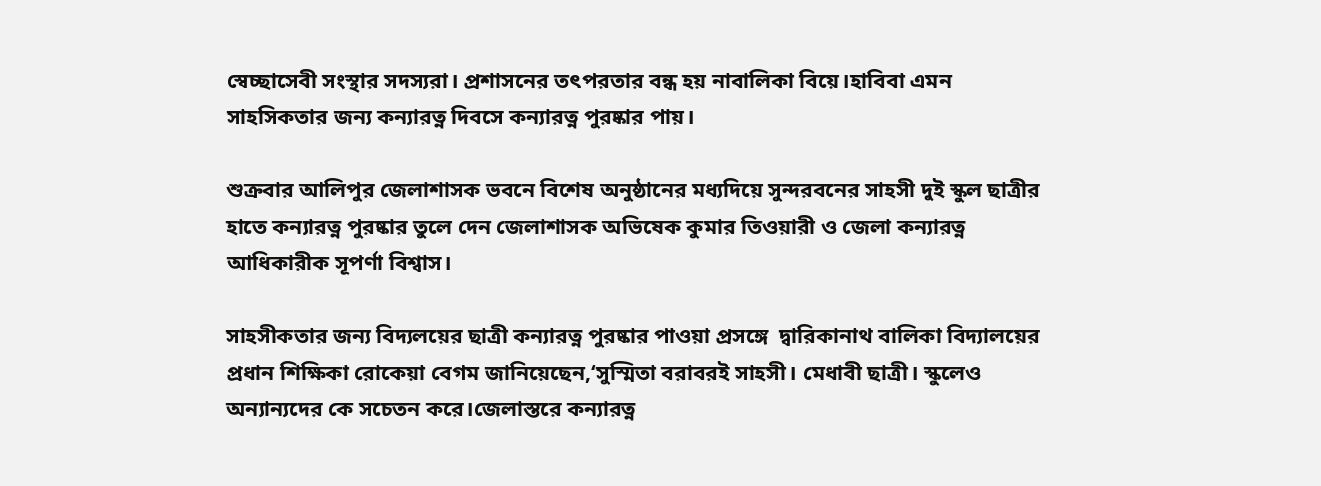স্বেচ্ছাসেবী সংস্থার সদস্যরা। প্রশাসনের তৎপরতার বন্ধ হয় নাবালিকা বিয়ে।হাবিবা এমন সাহসিকতার জন্য কন্যারত্ন দিবসে কন্যারত্ন পুরষ্কার পায়।

শুক্রবার আলিপুর জেলাশাসক ভবনে বিশেষ অনুষ্ঠানের মধ্যদিয়ে সুন্দরবনের সাহসী দুই স্কুল ছাত্রীর হাতে কন্যারত্ন পুরষ্কার তুলে দেন জেলাশাসক অভিষেক কুমার তিওয়ারী ও জেলা কন্যারত্ন আধিকারীক সূপর্ণা বিশ্বাস।

সাহসীকতার জন্য বিদ্যলয়ের ছাত্রী কন্যারত্ন পুরষ্কার পাওয়া প্রসঙ্গে  দ্বারিকানাথ বালিকা বিদ্যালয়ের প্রধান শিক্ষিকা রোকেয়া বেগম জানিয়েছেন,‘সুস্মিতা বরাবরই সাহসী। মেধাবী ছাত্রী। স্কুলেও অন্যান্যদের কে সচেতন করে।জেলাস্তরে কন্যারত্ন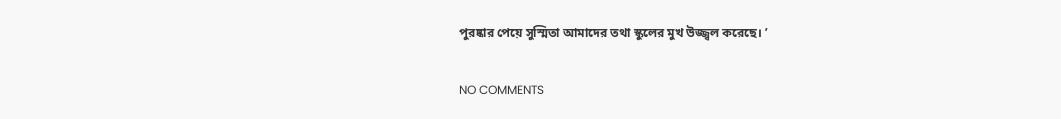পুরষ্কার পেয়ে সুস্মিতা আমাদের তথা স্কুলের মুখ উজ্জ্বল করেছে। ’

NO COMMENTS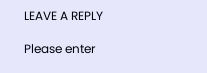LEAVE A REPLY

Please enter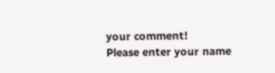your comment!
Please enter your name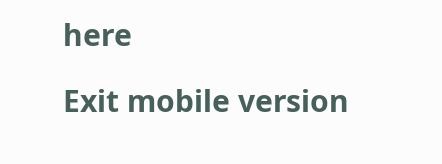here

Exit mobile version